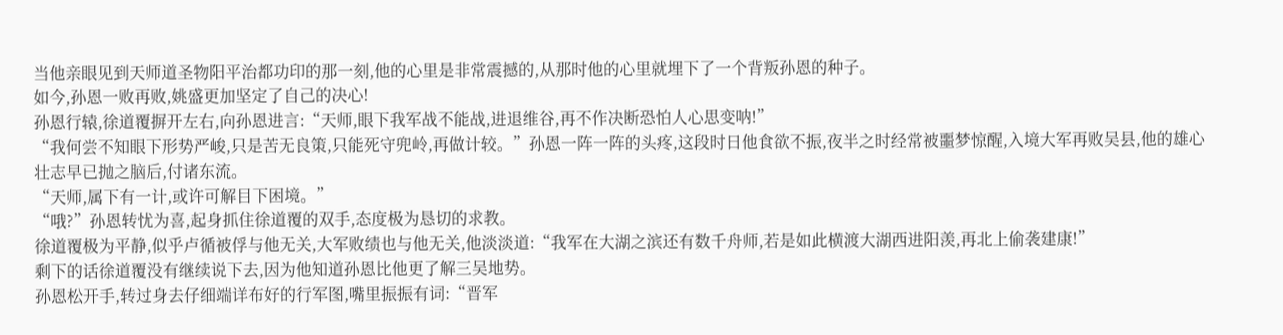当他亲眼见到天师道圣物阳平治都功印的那一刻,他的心里是非常震撼的,从那时他的心里就埋下了一个背叛孙恩的种子。
如今,孙恩一败再败,姚盛更加坚定了自己的决心!
孙恩行辕,徐道覆摒开左右,向孙恩进言:“天师,眼下我军战不能战,进退维谷,再不作决断恐怕人心思变呐!”
“我何尝不知眼下形势严峻,只是苦无良策,只能死守兜岭,再做计较。”孙恩一阵一阵的头疼,这段时日他食欲不振,夜半之时经常被噩梦惊醒,入境大军再败吴县,他的雄心壮志早已抛之脑后,付诸东流。
“天师,属下有一计,或许可解目下困境。”
“哦?”孙恩转忧为喜,起身抓住徐道覆的双手,态度极为恳切的求教。
徐道覆极为平静,似乎卢循被俘与他无关,大军败绩也与他无关,他淡淡道:“我军在大湖之滨还有数千舟师,若是如此横渡大湖西进阳羡,再北上偷袭建康!”
剩下的话徐道覆没有继续说下去,因为他知道孙恩比他更了解三吴地势。
孙恩松开手,转过身去仔细端详布好的行军图,嘴里振振有词:“晋军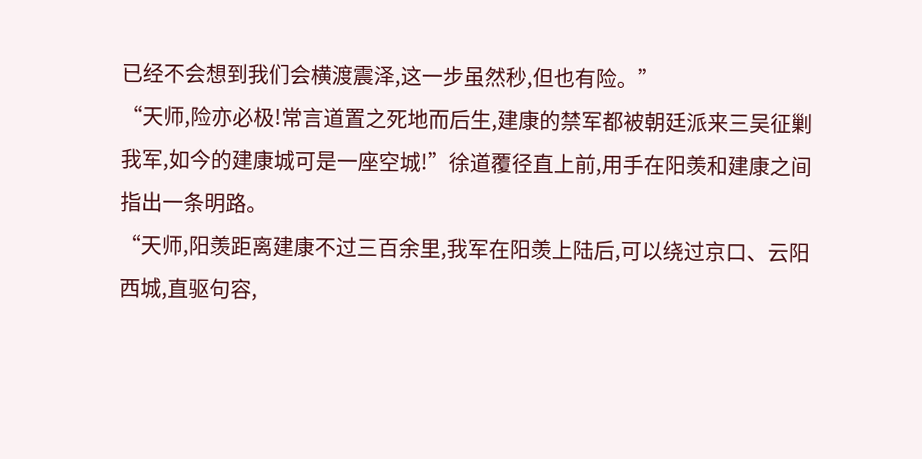已经不会想到我们会横渡震泽,这一步虽然秒,但也有险。”
“天师,险亦必极!常言道置之死地而后生,建康的禁军都被朝廷派来三吴征剿我军,如今的建康城可是一座空城!”徐道覆径直上前,用手在阳羡和建康之间指出一条明路。
“天师,阳羡距离建康不过三百余里,我军在阳羡上陆后,可以绕过京口、云阳西城,直驱句容,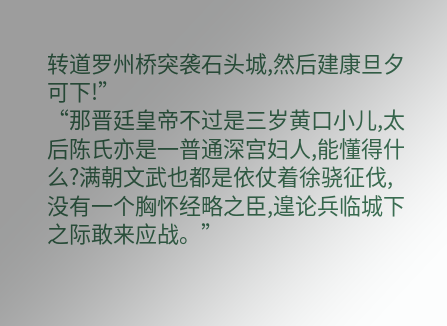转道罗州桥突袭石头城,然后建康旦夕可下!”
“那晋廷皇帝不过是三岁黄口小儿,太后陈氏亦是一普通深宫妇人,能懂得什么?满朝文武也都是依仗着徐骁征伐,没有一个胸怀经略之臣,遑论兵临城下之际敢来应战。”